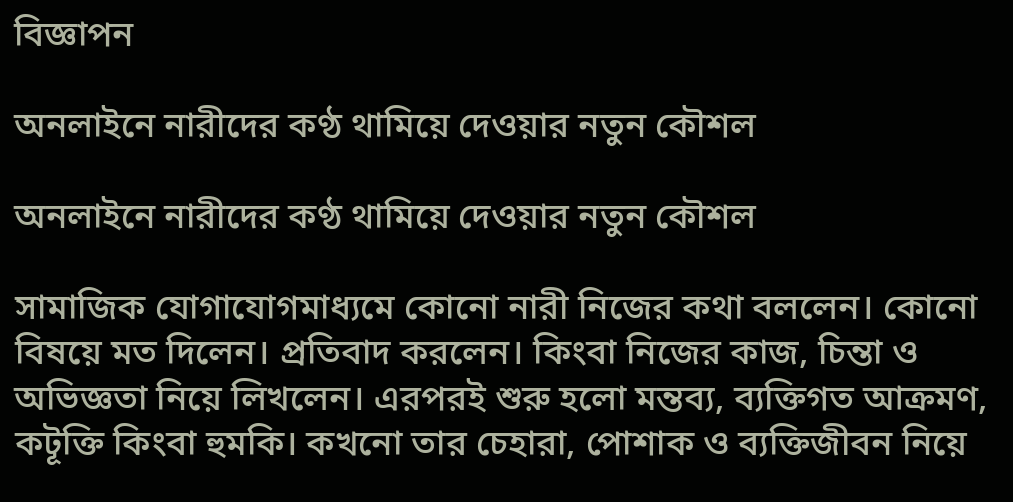বিজ্ঞাপন

অনলাইনে নারীদের কণ্ঠ থামিয়ে দেওয়ার নতুন কৌশল

অনলাইনে নারীদের কণ্ঠ থামিয়ে দেওয়ার নতুন কৌশল

সামাজিক যোগাযোগমাধ্যমে কোনো নারী নিজের কথা বললেন। কোনো বিষয়ে মত দিলেন। প্রতিবাদ করলেন। কিংবা নিজের কাজ, চিন্তা ও অভিজ্ঞতা নিয়ে লিখলেন। এরপরই শুরু হলো মন্তব্য, ব্যক্তিগত আক্রমণ, কটূক্তি কিংবা হুমকি। কখনো তার চেহারা, পোশাক ও ব্যক্তিজীবন নিয়ে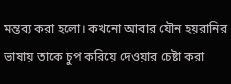মন্তব্য করা হলো। কখনো আবার যৌন হয়রানির ভাষায় তাকে চুপ করিয়ে দেওয়ার চেষ্টা করা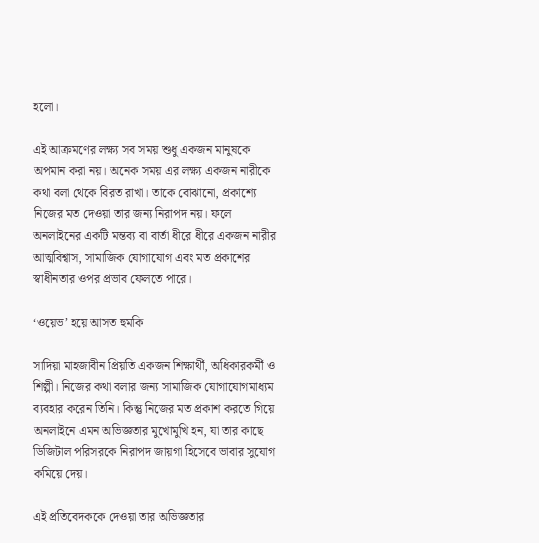হলো।

এই আক্রমণের লক্ষ্য সব সময় শুধু একজন মানুষকে অপমান করা নয়। অনেক সময় এর লক্ষ্য একজন নারীকে কথা বলা থেকে বিরত রাখা। তাকে বোঝানো, প্রকাশ্যে নিজের মত দেওয়া তার জন্য নিরাপদ নয়। ফলে অনলাইনের একটি মন্তব্য বা বার্তা ধীরে ধীরে একজন নারীর আত্মবিশ্বাস, সামাজিক যোগাযোগ এবং মত প্রকাশের স্বাধীনতার ওপর প্রভাব ফেলতে পারে।

‘ওয়েভ’ হয়ে আসত হুমকি

সাদিয়া মাহজাবীন প্রিয়তি একজন শিক্ষার্থী, অধিকারকর্মী ও শিল্পী। নিজের কথা বলার জন্য সামাজিক যোগাযোগমাধ্যম ব্যবহার করেন তিনি। কিন্তু নিজের মত প্রকাশ করতে গিয়ে অনলাইনে এমন অভিজ্ঞতার মুখোমুখি হন, যা তার কাছে ডিজিটাল পরিসরকে নিরাপদ জায়গা হিসেবে ভাবার সুযোগ কমিয়ে দেয়।

এই প্রতিবেদককে দেওয়া তার অভিজ্ঞতার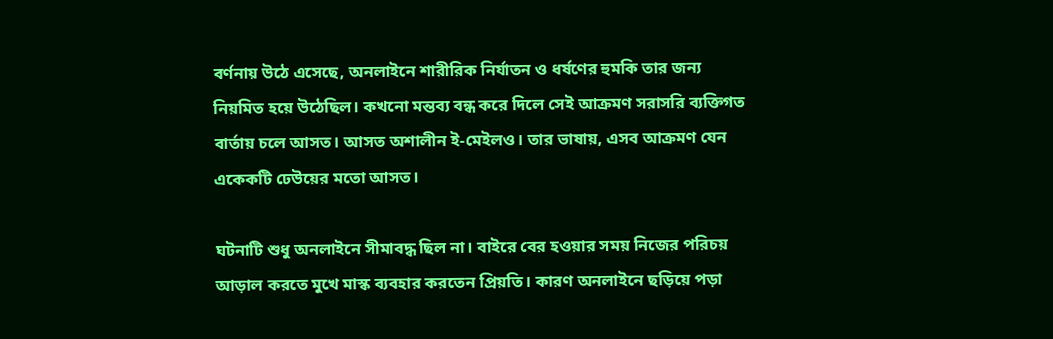বর্ণনায় উঠে এসেছে, অনলাইনে শারীরিক নির্যাতন ও ধর্ষণের হুমকি তার জন্য নিয়মিত হয়ে উঠেছিল। কখনো মন্তব্য বন্ধ করে দিলে সেই আক্রমণ সরাসরি ব্যক্তিগত বার্তায় চলে আসত। আসত অশালীন ই-মেইলও। তার ভাষায়, এসব আক্রমণ যেন একেকটি ঢেউয়ের মতো আসত।

ঘটনাটি শুধু অনলাইনে সীমাবদ্ধ ছিল না। বাইরে বের হওয়ার সময় নিজের পরিচয় আড়াল করতে মুখে মাস্ক ব্যবহার করতেন প্রিয়তি। কারণ অনলাইনে ছড়িয়ে পড়া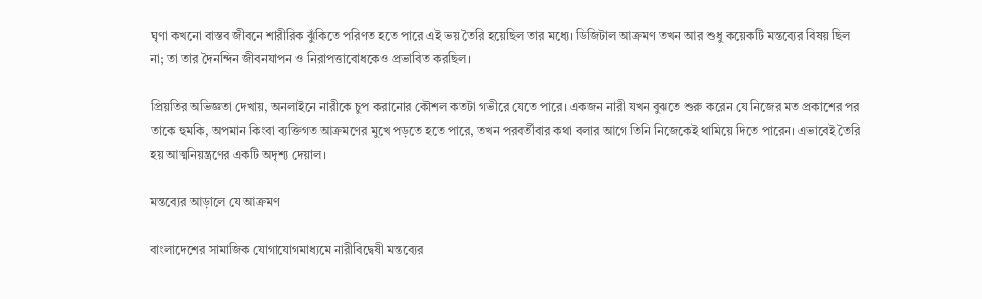ঘৃণা কখনো বাস্তব জীবনে শারীরিক ঝুঁকিতে পরিণত হতে পারে এই ভয় তৈরি হয়েছিল তার মধ্যে। ডিজিটাল আক্রমণ তখন আর শুধু কয়েকটি মন্তব্যের বিষয় ছিল না; তা তার দৈনন্দিন জীবনযাপন ও নিরাপত্তাবোধকেও প্রভাবিত করছিল।

প্রিয়তির অভিজ্ঞতা দেখায়, অনলাইনে নারীকে চুপ করানোর কৌশল কতটা গভীরে যেতে পারে। একজন নারী যখন বুঝতে শুরু করেন যে নিজের মত প্রকাশের পর তাকে হুমকি, অপমান কিংবা ব্যক্তিগত আক্রমণের মুখে পড়তে হতে পারে, তখন পরবর্তীবার কথা বলার আগে তিনি নিজেকেই থামিয়ে দিতে পারেন। এভাবেই তৈরি হয় আত্মনিয়ন্ত্রণের একটি অদৃশ্য দেয়াল।

মন্তব্যের আড়ালে যে আক্রমণ

বাংলাদেশের সামাজিক যোগাযোগমাধ্যমে নারীবিদ্বেষী মন্তব্যের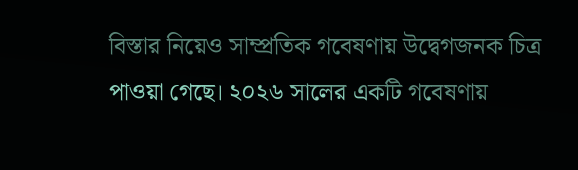বিস্তার নিয়েও সাম্প্রতিক গবেষণায় উদ্বেগজনক চিত্র পাওয়া গেছে। ২০২৬ সালের একটি গবেষণায়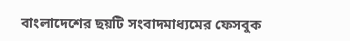বাংলাদেশের ছয়টি সংবাদমাধ্যমের ফেসবুক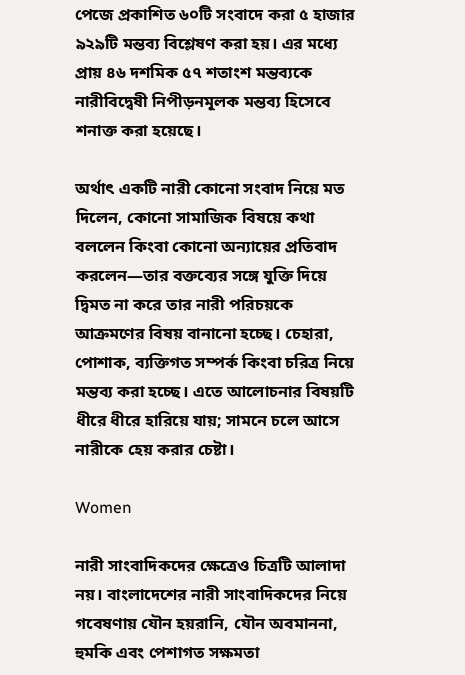পেজে প্রকাশিত ৬০টি সংবাদে করা ৫ হাজার ৯২৯টি মন্তব্য বিশ্লেষণ করা হয়। এর মধ্যে প্রায় ৪৬ দশমিক ৫৭ শতাংশ মন্তব্যকে নারীবিদ্বেষী নিপীড়নমূলক মন্তব্য হিসেবে শনাক্ত করা হয়েছে।

অর্থাৎ একটি নারী কোনো সংবাদ নিয়ে মত দিলেন, কোনো সামাজিক বিষয়ে কথা বললেন কিংবা কোনো অন্যায়ের প্রতিবাদ করলেন—তার বক্তব্যের সঙ্গে যুক্তি দিয়ে দ্বিমত না করে তার নারী পরিচয়কে আক্রমণের বিষয় বানানো হচ্ছে। চেহারা, পোশাক, ব্যক্তিগত সম্পর্ক কিংবা চরিত্র নিয়ে মন্তব্য করা হচ্ছে। এতে আলোচনার বিষয়টি ধীরে ধীরে হারিয়ে যায়; সামনে চলে আসে নারীকে হেয় করার চেষ্টা।

Women

নারী সাংবাদিকদের ক্ষেত্রেও চিত্রটি আলাদা নয়। বাংলাদেশের নারী সাংবাদিকদের নিয়ে গবেষণায় যৌন হয়রানি, যৌন অবমাননা, হুমকি এবং পেশাগত সক্ষমতা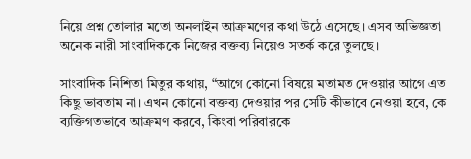নিয়ে প্রশ্ন তোলার মতো অনলাইন আক্রমণের কথা উঠে এসেছে। এসব অভিজ্ঞতা অনেক নারী সাংবাদিককে নিজের বক্তব্য নিয়েও সতর্ক করে তুলছে।

সাংবাদিক নিশিতা মিতুর কথায়, “আগে কোনো বিষয়ে মতামত দেওয়ার আগে এত কিছু ভাবতাম না। এখন কোনো বক্তব্য দেওয়ার পর সেটি কীভাবে নেওয়া হবে, কে ব্যক্তিগতভাবে আক্রমণ করবে, কিংবা পরিবারকে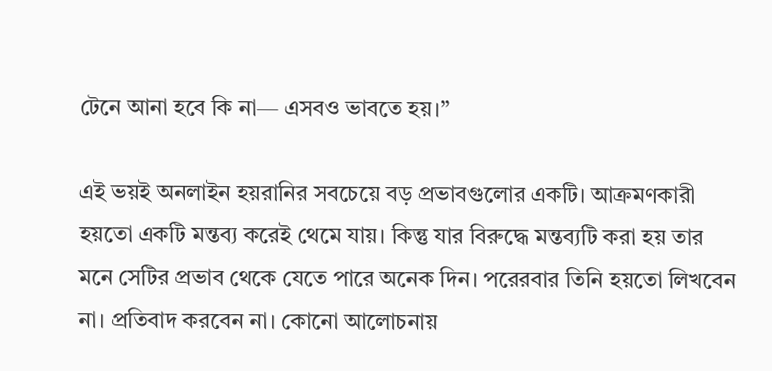টেনে আনা হবে কি না— এসবও ভাবতে হয়।”

এই ভয়ই অনলাইন হয়রানির সবচেয়ে বড় প্রভাবগুলোর একটি। আক্রমণকারী হয়তো একটি মন্তব্য করেই থেমে যায়। কিন্তু যার বিরুদ্ধে মন্তব্যটি করা হয় তার মনে সেটির প্রভাব থেকে যেতে পারে অনেক দিন। পরেরবার তিনি হয়তো লিখবেন না। প্রতিবাদ করবেন না। কোনো আলোচনায়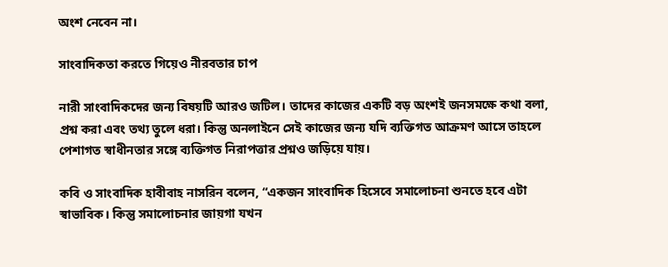অংশ নেবেন না।

সাংবাদিকতা করতে গিয়েও নীরবতার চাপ

নারী সাংবাদিকদের জন্য বিষয়টি আরও জটিল। তাদের কাজের একটি বড় অংশই জনসমক্ষে কথা বলা, প্রশ্ন করা এবং তথ্য তুলে ধরা। কিন্তু অনলাইনে সেই কাজের জন্য যদি ব্যক্তিগত আক্রমণ আসে তাহলে পেশাগত স্বাধীনতার সঙ্গে ব্যক্তিগত নিরাপত্তার প্রশ্নও জড়িয়ে যায়।

কবি ও সাংবাদিক হাবীবাহ নাসরিন বলেন, “একজন সাংবাদিক হিসেবে সমালোচনা শুনতে হবে এটা স্বাভাবিক। কিন্তু সমালোচনার জায়গা যখন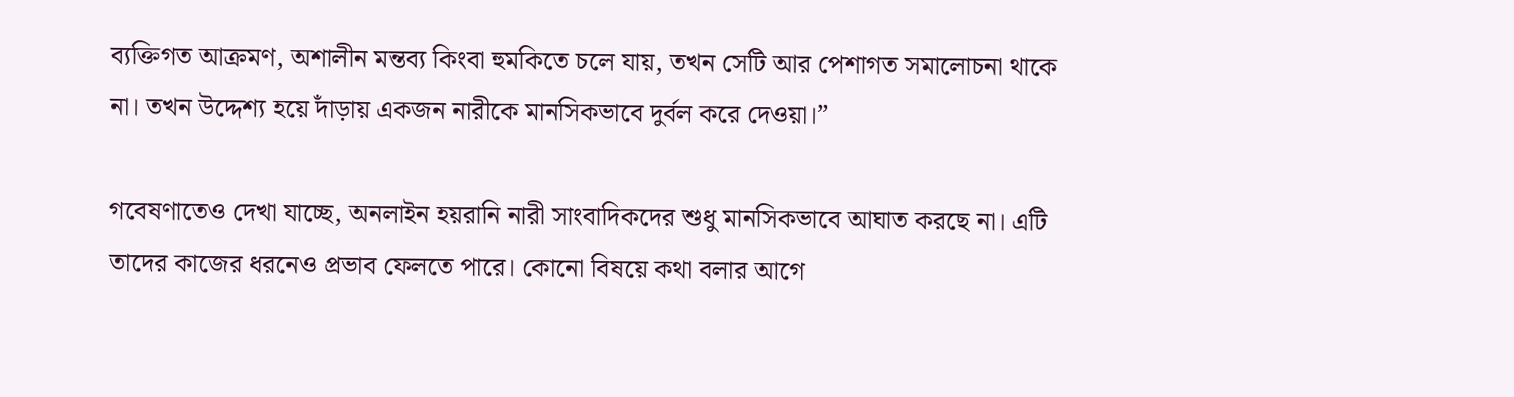ব্যক্তিগত আক্রমণ, অশালীন মন্তব্য কিংবা হুমকিতে চলে যায়, তখন সেটি আর পেশাগত সমালোচনা থাকে না। তখন উদ্দেশ্য হয়ে দাঁড়ায় একজন নারীকে মানসিকভাবে দুর্বল করে দেওয়া।”

গবেষণাতেও দেখা যাচ্ছে, অনলাইন হয়রানি নারী সাংবাদিকদের শুধু মানসিকভাবে আঘাত করছে না। এটি তাদের কাজের ধরনেও প্রভাব ফেলতে পারে। কোনো বিষয়ে কথা বলার আগে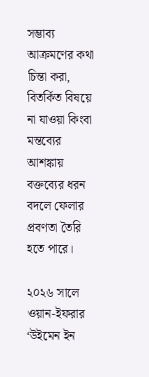সম্ভাব্য আক্রমণের কথা চিন্তা করা, বিতর্কিত বিষয়ে না যাওয়া কিংবা মন্তব্যের আশঙ্কায় বক্তব্যের ধরন বদলে ফেলার প্রবণতা তৈরি হতে পারে।

২০২৬ সালে ওয়ান-ইফরার ‘উইমেন ইন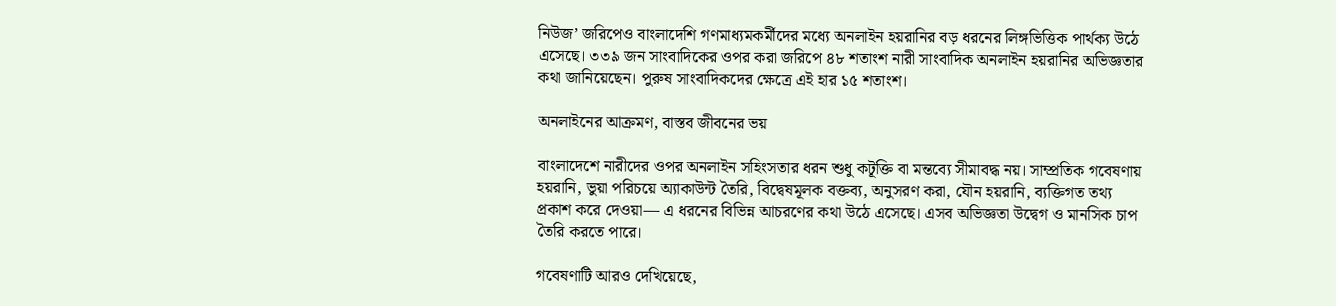নিউজ’ জরিপেও বাংলাদেশি গণমাধ্যমকর্মীদের মধ্যে অনলাইন হয়রানির বড় ধরনের লিঙ্গভিত্তিক পার্থক্য উঠে এসেছে। ৩৩৯ জন সাংবাদিকের ওপর করা জরিপে ৪৮ শতাংশ নারী সাংবাদিক অনলাইন হয়রানির অভিজ্ঞতার কথা জানিয়েছেন। পুরুষ সাংবাদিকদের ক্ষেত্রে এই হার ১৫ শতাংশ।

অনলাইনের আক্রমণ, বাস্তব জীবনের ভয়

বাংলাদেশে নারীদের ওপর অনলাইন সহিংসতার ধরন শুধু কটূক্তি বা মন্তব্যে সীমাবদ্ধ নয়। সাম্প্রতিক গবেষণায় হয়রানি, ভুয়া পরিচয়ে অ্যাকাউন্ট তৈরি, বিদ্বেষমূলক বক্তব্য, অনুসরণ করা, যৌন হয়রানি, ব্যক্তিগত তথ্য প্রকাশ করে দেওয়া— এ ধরনের বিভিন্ন আচরণের কথা উঠে এসেছে। এসব অভিজ্ঞতা উদ্বেগ ও মানসিক চাপ তৈরি করতে পারে।

গবেষণাটি আরও দেখিয়েছে,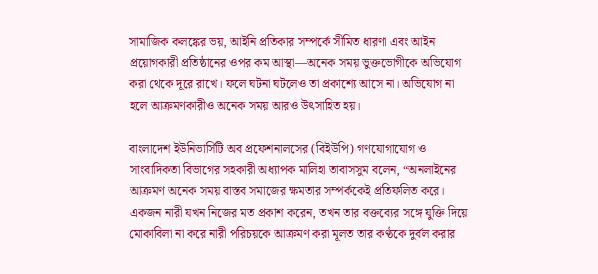সামাজিক কলঙ্কের ভয়, আইনি প্রতিকার সম্পর্কে সীমিত ধারণা এবং আইন প্রয়োগকারী প্রতিষ্ঠানের ওপর কম আস্থা—অনেক সময় ভুক্তভোগীকে অভিযোগ করা থেকে দূরে রাখে। ফলে ঘটনা ঘটলেও তা প্রকাশ্যে আসে না। অভিযোগ না হলে আক্রমণকারীও অনেক সময় আরও উৎসাহিত হয়।

বাংলাদেশ ইউনিভার্সিটি অব প্রফেশনালসের (বিইউপি) গণযোগাযোগ ও সাংবাদিকতা বিভাগের সহকারী অধ্যাপক মালিহা তাবাসসুম বলেন, “অনলাইনের আক্রমণ অনেক সময় বাস্তব সমাজের ক্ষমতার সম্পর্ককেই প্রতিফলিত করে। একজন নারী যখন নিজের মত প্রকাশ করেন, তখন তার বক্তব্যের সঙ্গে যুক্তি দিয়ে মোকাবিলা না করে নারী পরিচয়কে আক্রমণ করা মূলত তার কণ্ঠকে দুর্বল করার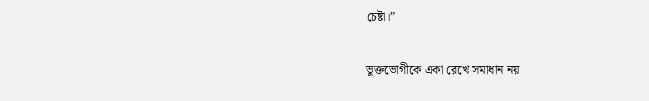চেষ্টা।”

ভুক্তভোগীকে একা রেখে সমাধান নয়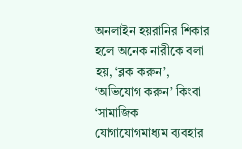অনলাইন হয়রানির শিকার হলে অনেক নারীকে বলা হয়, ‘ব্লক করুন’, ‘অভিযোগ করুন’ কিংবা ‘সামাজিক যোগাযোগমাধ্যম ব্যবহার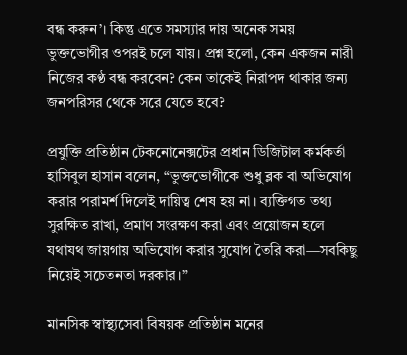বন্ধ করুন’। কিন্তু এতে সমস্যার দায় অনেক সময় ভুক্তভোগীর ওপরই চলে যায়। প্রশ্ন হলো, কেন একজন নারী নিজের কণ্ঠ বন্ধ করবেন? কেন তাকেই নিরাপদ থাকার জন্য জনপরিসর থেকে সরে যেতে হবে?

প্রযুক্তি প্রতিষ্ঠান টেকনোনেক্সটের প্রধান ডিজিটাল কর্মকর্তা হাসিবুল হাসান বলেন, “ভুক্তভোগীকে শুধু ব্লক বা অভিযোগ করার পরামর্শ দিলেই দায়িত্ব শেষ হয় না। ব্যক্তিগত তথ্য সুরক্ষিত রাখা, প্রমাণ সংরক্ষণ করা এবং প্রয়োজন হলে যথাযথ জায়গায় অভিযোগ করার সুযোগ তৈরি করা—সবকিছু নিয়েই সচেতনতা দরকার।”

মানসিক স্বাস্থ্যসেবা বিষয়ক প্রতিষ্ঠান মনের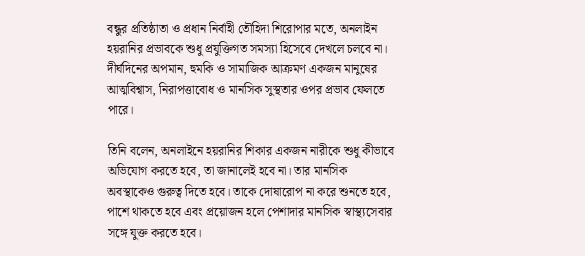বন্ধুর প্রতিষ্ঠাতা ও প্রধান নির্বাহী তৌহিদা শিরোপার মতে, অনলাইন হয়রানির প্রভাবকে শুধু প্রযুক্তিগত সমস্যা হিসেবে দেখলে চলবে না। দীর্ঘদিনের অপমান, হুমকি ও সামাজিক আক্রমণ একজন মানুষের আত্মবিশ্বাস, নিরাপত্তাবোধ ও মানসিক সুস্থতার ওপর প্রভাব ফেলতে পারে।

তিনি বলেন, অনলাইনে হয়রানির শিকার একজন নারীকে শুধু কীভাবে অভিযোগ করতে হবে, তা জানালেই হবে না। তার মানসিক অবস্থাকেও গুরুত্ব দিতে হবে। তাকে দোষারোপ না করে শুনতে হবে, পাশে থাকতে হবে এবং প্রয়োজন হলে পেশাদার মানসিক স্বাস্থ্যসেবার সঙ্গে যুক্ত করতে হবে।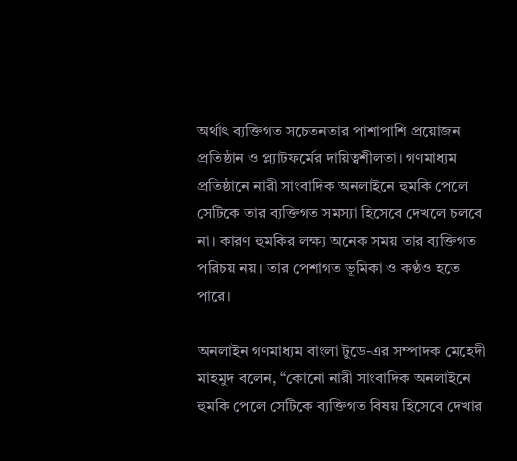অর্থাৎ ব্যক্তিগত সচেতনতার পাশাপাশি প্রয়োজন প্রতিষ্ঠান ও প্ল্যাটফর্মের দায়িত্বশীলতা। গণমাধ্যম প্রতিষ্ঠানে নারী সাংবাদিক অনলাইনে হুমকি পেলে সেটিকে তার ব্যক্তিগত সমস্যা হিসেবে দেখলে চলবে না। কারণ হুমকির লক্ষ্য অনেক সময় তার ব্যক্তিগত পরিচয় নয়। তার পেশাগত ভূমিকা ও কণ্ঠও হতে পারে।

অনলাইন গণমাধ্যম বাংলা টুডে-এর সম্পাদক মেহেদী মাহমুদ বলেন, “কোনো নারী সাংবাদিক অনলাইনে হুমকি পেলে সেটিকে ব্যক্তিগত বিষয় হিসেবে দেখার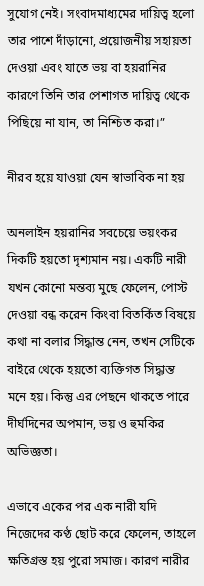সুযোগ নেই। সংবাদমাধ্যমের দায়িত্ব হলো তার পাশে দাঁড়ানো, প্রয়োজনীয় সহায়তা দেওয়া এবং যাতে ভয় বা হয়রানির কারণে তিনি তার পেশাগত দায়িত্ব থেকে পিছিয়ে না যান, তা নিশ্চিত করা।”

নীরব হয়ে যাওয়া যেন স্বাভাবিক না হয়

অনলাইন হয়রানির সবচেয়ে ভয়ংকর দিকটি হয়তো দৃশ্যমান নয়। একটি নারী যখন কোনো মন্তব্য মুছে ফেলেন, পোস্ট দেওয়া বন্ধ করেন কিংবা বিতর্কিত বিষয়ে কথা না বলার সিদ্ধান্ত নেন, তখন সেটিকে বাইরে থেকে হয়তো ব্যক্তিগত সিদ্ধান্ত মনে হয়। কিন্তু এর পেছনে থাকতে পারে দীর্ঘদিনের অপমান, ভয় ও হুমকির অভিজ্ঞতা।

এভাবে একের পর এক নারী যদি নিজেদের কণ্ঠ ছোট করে ফেলেন, তাহলে ক্ষতিগ্রস্ত হয় পুরো সমাজ। কারণ নারীর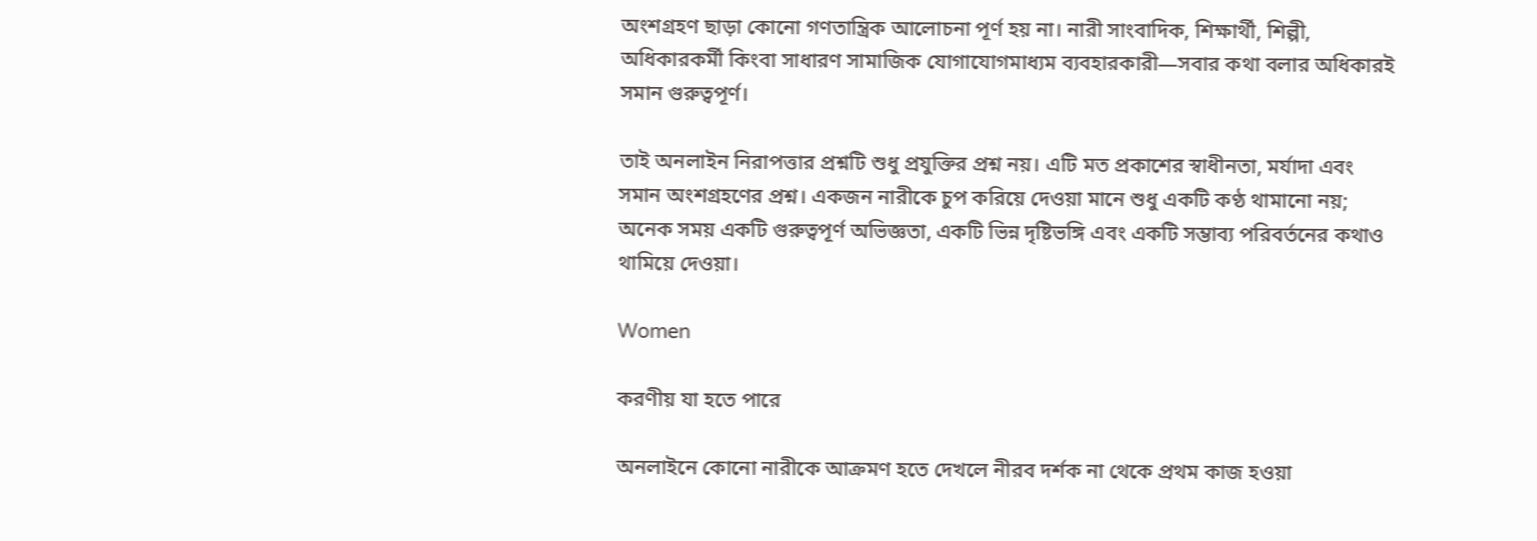অংশগ্রহণ ছাড়া কোনো গণতান্ত্রিক আলোচনা পূর্ণ হয় না। নারী সাংবাদিক, শিক্ষার্থী, শিল্পী, অধিকারকর্মী কিংবা সাধারণ সামাজিক যোগাযোগমাধ্যম ব্যবহারকারী—সবার কথা বলার অধিকারই সমান গুরুত্বপূর্ণ।

তাই অনলাইন নিরাপত্তার প্রশ্নটি শুধু প্রযুক্তির প্রশ্ন নয়। এটি মত প্রকাশের স্বাধীনতা, মর্যাদা এবং সমান অংশগ্রহণের প্রশ্ন। একজন নারীকে চুপ করিয়ে দেওয়া মানে শুধু একটি কণ্ঠ থামানো নয়; অনেক সময় একটি গুরুত্বপূর্ণ অভিজ্ঞতা, একটি ভিন্ন দৃষ্টিভঙ্গি এবং একটি সম্ভাব্য পরিবর্তনের কথাও থামিয়ে দেওয়া।

Women

করণীয় যা হতে পারে

অনলাইনে কোনো নারীকে আক্রমণ হতে দেখলে নীরব দর্শক না থেকে প্রথম কাজ হওয়া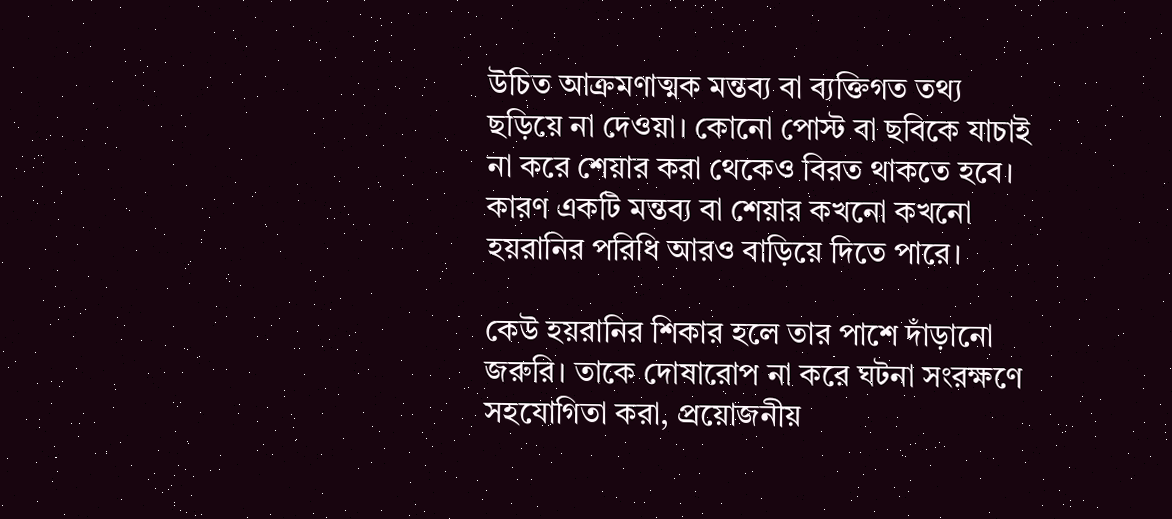উচিত আক্রমণাত্মক মন্তব্য বা ব্যক্তিগত তথ্য ছড়িয়ে না দেওয়া। কোনো পোস্ট বা ছবিকে যাচাই না করে শেয়ার করা থেকেও বিরত থাকতে হবে। কারণ একটি মন্তব্য বা শেয়ার কখনো কখনো হয়রানির পরিধি আরও বাড়িয়ে দিতে পারে।

কেউ হয়রানির শিকার হলে তার পাশে দাঁড়ানো জরুরি। তাকে দোষারোপ না করে ঘটনা সংরক্ষণে সহযোগিতা করা, প্রয়োজনীয়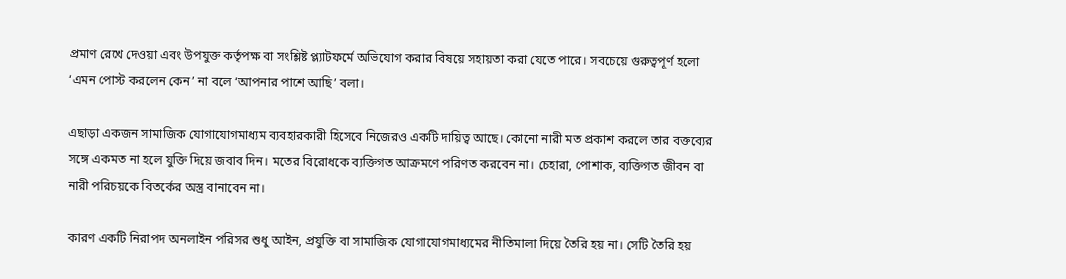প্রমাণ রেখে দেওয়া এবং উপযুক্ত কর্তৃপক্ষ বা সংশ্লিষ্ট প্ল্যাটফর্মে অভিযোগ করার বিষয়ে সহায়তা করা যেতে পারে। সবচেয়ে গুরুত্বপূর্ণ হলো ‘এমন পোস্ট করলেন কেন’ না বলে ‘আপনার পাশে আছি’ বলা।

এছাড়া একজন সামাজিক যোগাযোগমাধ্যম ব্যবহারকারী হিসেবে নিজেরও একটি দায়িত্ব আছে। কোনো নারী মত প্রকাশ করলে তার বক্তব্যের সঙ্গে একমত না হলে যুক্তি দিয়ে জবাব দিন। মতের বিরোধকে ব্যক্তিগত আক্রমণে পরিণত করবেন না। চেহারা, পোশাক, ব্যক্তিগত জীবন বা নারী পরিচয়কে বিতর্কের অস্ত্র বানাবেন না।

কারণ একটি নিরাপদ অনলাইন পরিসর শুধু আইন, প্রযুক্তি বা সামাজিক যোগাযোগমাধ্যমের নীতিমালা দিয়ে তৈরি হয় না। সেটি তৈরি হয়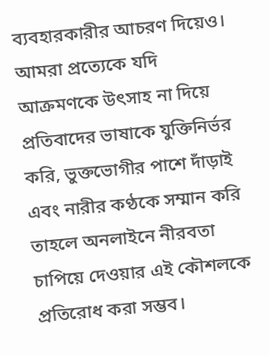ব্যবহারকারীর আচরণ দিয়েও। আমরা প্রত্যেকে যদি আক্রমণকে উৎসাহ না দিয়ে প্রতিবাদের ভাষাকে যুক্তিনির্ভর করি, ভুক্তভোগীর পাশে দাঁড়াই এবং নারীর কণ্ঠকে সম্মান করি তাহলে অনলাইনে নীরবতা চাপিয়ে দেওয়ার এই কৌশলকে প্রতিরোধ করা সম্ভব।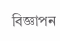বিজ্ঞাপন